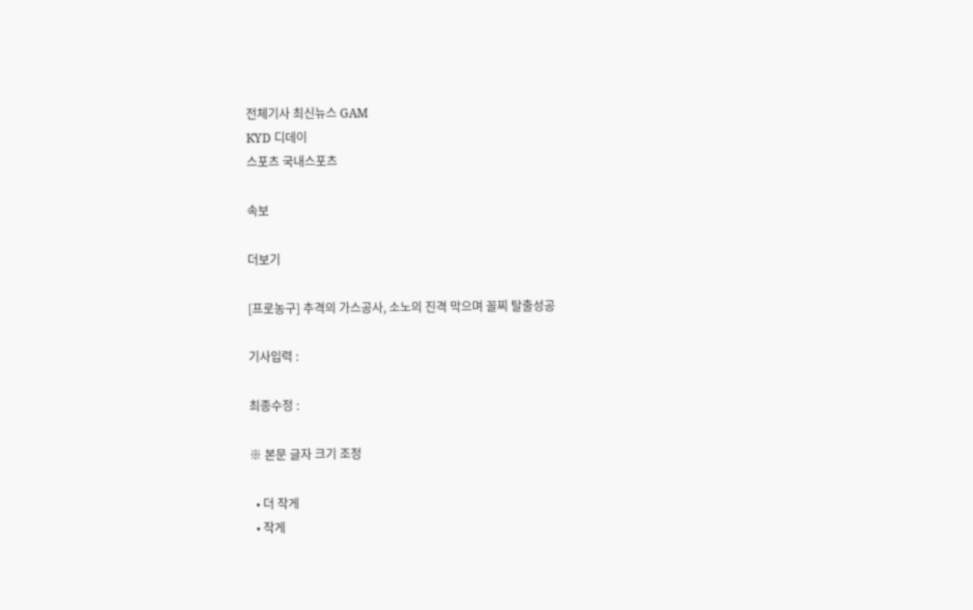전체기사 최신뉴스 GAM
KYD 디데이
스포츠 국내스포츠

속보

더보기

[프로농구] 추격의 가스공사, 소노의 진격 막으며 꼴찌 탈출성공

기사입력 :

최종수정 :

※ 본문 글자 크기 조정

  • 더 작게
  • 작게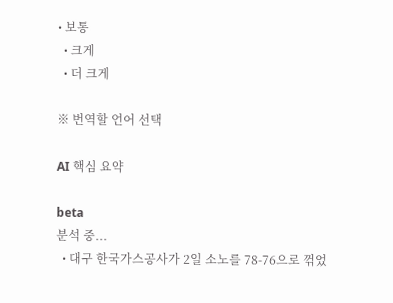• 보통
  • 크게
  • 더 크게

※ 번역할 언어 선택

AI 핵심 요약

beta
분석 중...
  • 대구 한국가스공사가 2일 소노를 78-76으로 꺾었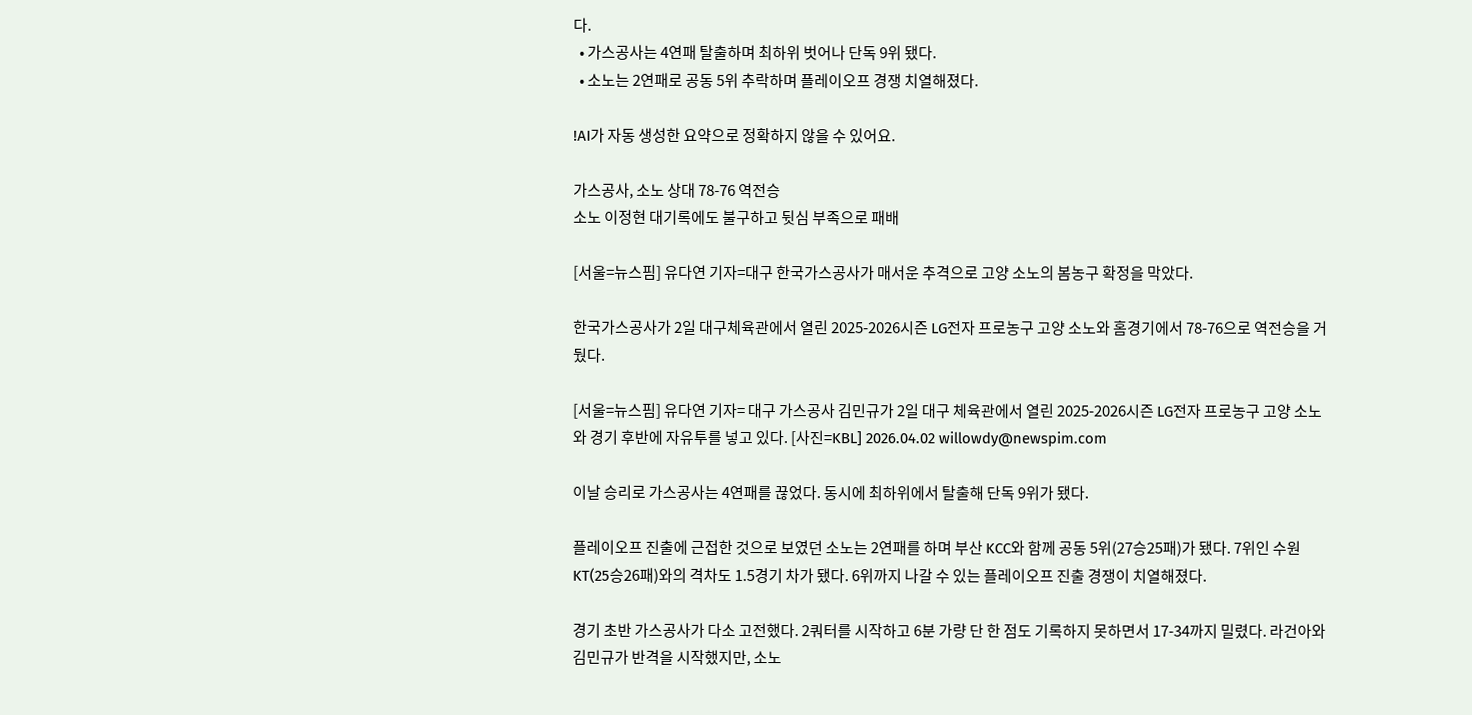다.
  • 가스공사는 4연패 탈출하며 최하위 벗어나 단독 9위 됐다.
  • 소노는 2연패로 공동 5위 추락하며 플레이오프 경쟁 치열해졌다.

!AI가 자동 생성한 요약으로 정확하지 않을 수 있어요.

가스공사, 소노 상대 78-76 역전승
소노 이정현 대기록에도 불구하고 뒷심 부족으로 패배

[서울=뉴스핌] 유다연 기자=대구 한국가스공사가 매서운 추격으로 고양 소노의 봄농구 확정을 막았다.

한국가스공사가 2일 대구체육관에서 열린 2025-2026시즌 LG전자 프로농구 고양 소노와 홈경기에서 78-76으로 역전승을 거뒀다.

[서울=뉴스핌] 유다연 기자= 대구 가스공사 김민규가 2일 대구 체육관에서 열린 2025-2026시즌 LG전자 프로농구 고양 소노와 경기 후반에 자유투를 넣고 있다. [사진=KBL] 2026.04.02 willowdy@newspim.com

이날 승리로 가스공사는 4연패를 끊었다. 동시에 최하위에서 탈출해 단독 9위가 됐다.

플레이오프 진출에 근접한 것으로 보였던 소노는 2연패를 하며 부산 KCC와 함께 공동 5위(27승25패)가 됐다. 7위인 수원 KT(25승26패)와의 격차도 1.5경기 차가 됐다. 6위까지 나갈 수 있는 플레이오프 진출 경쟁이 치열해졌다.

경기 초반 가스공사가 다소 고전했다. 2쿼터를 시작하고 6분 가량 단 한 점도 기록하지 못하면서 17-34까지 밀렸다. 라건아와 김민규가 반격을 시작했지만, 소노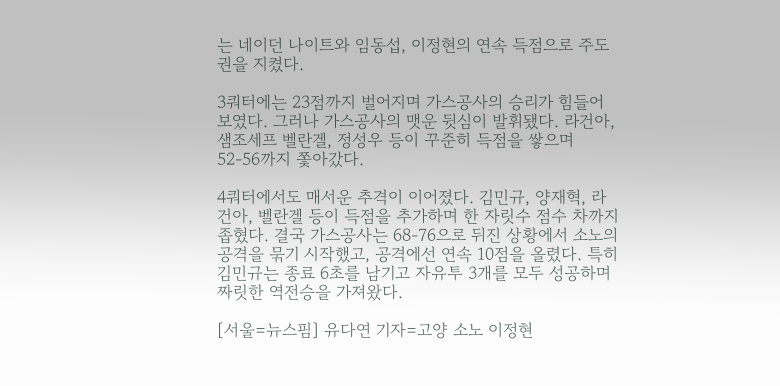는 네이던 나이트와 임동섭, 이정현의 연속 득점으로 주도권을 지켰다.

3쿼터에는 23점까지 벌어지며 가스공사의 승리가 힘들어 보였다. 그러나 가스공사의 맷운 뒷심이 발휘됐다. 라건아, 샘조세프 벨란겔, 정성우 등이 꾸준히 득점을 쌓으며 52-56까지 쫓아갔다.

4쿼터에서도 매서운 추격이 이어졌다. 김민규, 양재혁, 라건아, 벨란겔 등이 득점을 추가하며 한 자릿수 점수 차까지 좁혔다. 결국 가스공사는 68-76으로 뒤진 상황에서 소노의 공격을 묶기 시작했고, 공격에선 연속 10점을 올렸다. 특히 김민규는 종료 6초를 남기고 자유투 3개를 모두 성공하며 짜릿한 역전승을 가져왔다.

[서울=뉴스핌] 유다연 기자=고양 소노 이정현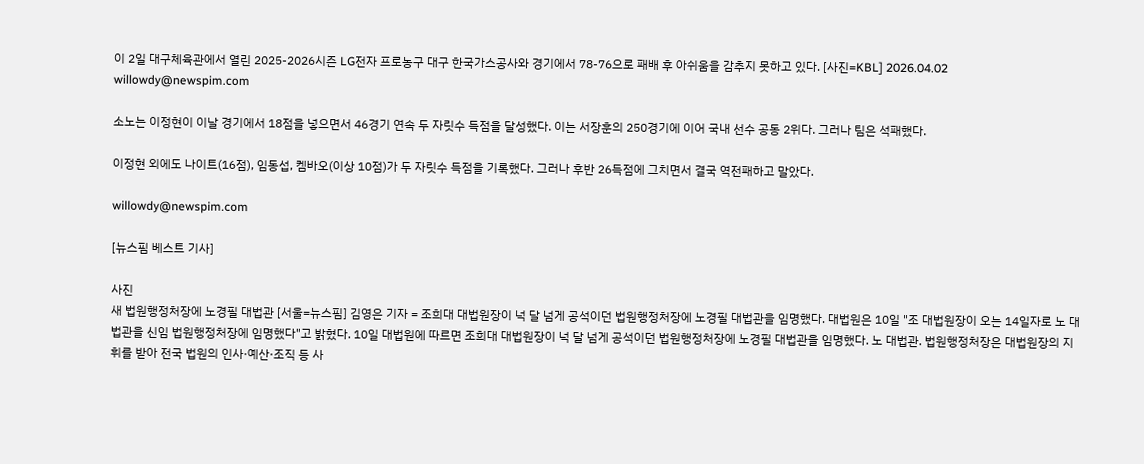이 2일 대구체육관에서 열린 2025-2026시즌 LG전자 프로농구 대구 한국가스공사와 경기에서 78-76으로 패배 후 아쉬움을 감추지 못하고 있다. [사진=KBL] 2026.04.02 willowdy@newspim.com

소노는 이정현이 이날 경기에서 18점을 넣으면서 46경기 연속 두 자릿수 득점을 달성했다. 이는 서장훈의 250경기에 이어 국내 선수 공동 2위다. 그러나 팀은 석패했다.

이정현 외에도 나이트(16점), 임동섭, 켐바오(이상 10점)가 두 자릿수 득점을 기록했다. 그러나 후반 26득점에 그치면서 결국 역전패하고 말았다.

willowdy@newspim.com

[뉴스핌 베스트 기사]

사진
새 법원행정처장에 노경필 대법관 [서울=뉴스핌] 김영은 기자 = 조희대 대법원장이 넉 달 넘게 공석이던 법원행정처장에 노경필 대법관을 임명했다. 대법원은 10일 "조 대법원장이 오는 14일자로 노 대법관을 신임 법원행정처장에 임명했다"고 밝혔다. 10일 대법원에 따르면 조희대 대법원장이 넉 달 넘게 공석이던 법원행정처장에 노경필 대법관을 임명했다. 노 대법관. 법원행정처장은 대법원장의 지휘를 받아 전국 법원의 인사·예산·조직 등 사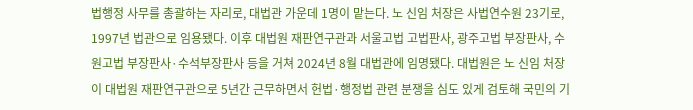법행정 사무를 총괄하는 자리로, 대법관 가운데 1명이 맡는다. 노 신임 처장은 사법연수원 23기로, 1997년 법관으로 임용됐다. 이후 대법원 재판연구관과 서울고법 고법판사, 광주고법 부장판사, 수원고법 부장판사·수석부장판사 등을 거쳐 2024년 8월 대법관에 임명됐다. 대법원은 노 신임 처장이 대법원 재판연구관으로 5년간 근무하면서 헌법·행정법 관련 분쟁을 심도 있게 검토해 국민의 기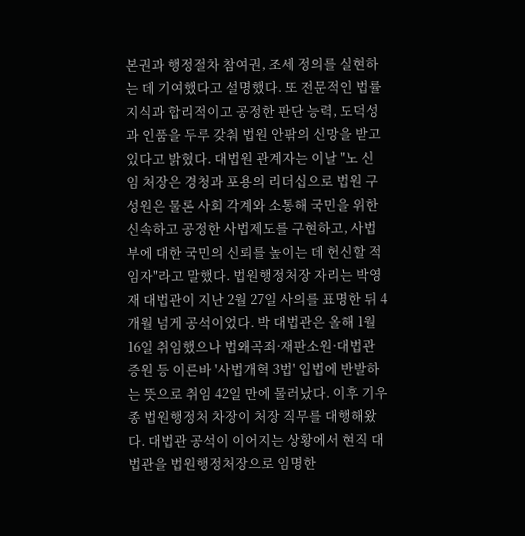본권과 행정절차 참여권, 조세 정의를 실현하는 데 기여했다고 설명했다. 또 전문적인 법률 지식과 합리적이고 공정한 판단 능력, 도덕성과 인품을 두루 갖춰 법원 안팎의 신망을 받고 있다고 밝혔다. 대법원 관계자는 이날 "노 신임 처장은 경청과 포용의 리더십으로 법원 구성원은 물론 사회 각계와 소통해 국민을 위한 신속하고 공정한 사법제도를 구현하고, 사법부에 대한 국민의 신뢰를 높이는 데 헌신할 적임자"라고 말했다. 법원행정처장 자리는 박영재 대법관이 지난 2월 27일 사의를 표명한 뒤 4개월 넘게 공석이었다. 박 대법관은 올해 1월 16일 취임했으나 법왜곡죄·재판소원·대법관 증원 등 이른바 '사법개혁 3법' 입법에 반발하는 뜻으로 취임 42일 만에 물러났다. 이후 기우종 법원행정처 차장이 처장 직무를 대행해왔다. 대법관 공석이 이어지는 상황에서 현직 대법관을 법원행정처장으로 임명한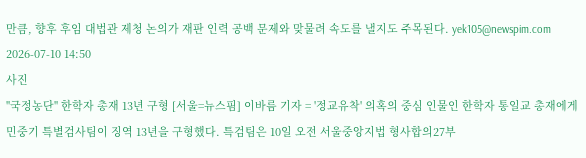만큼, 향후 후임 대법관 제청 논의가 재판 인력 공백 문제와 맞물려 속도를 낼지도 주목된다. yek105@newspim.com 2026-07-10 14:50
사진
"국정농단" 한학자 총재 13년 구형 [서울=뉴스핌] 이바름 기자 = '정교유착' 의혹의 중심 인물인 한학자 통일교 총재에게 민중기 특별검사팀이 징역 13년을 구형했다. 특검팀은 10일 오전 서울중앙지법 형사합의27부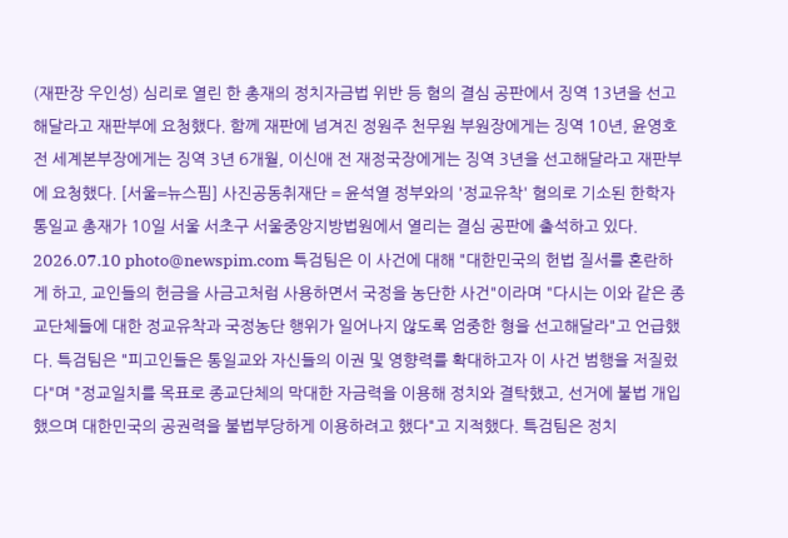(재판장 우인성) 심리로 열린 한 총재의 정치자금법 위반 등 혐의 결심 공판에서 징역 13년을 선고해달라고 재판부에 요청했다. 함께 재판에 넘겨진 정원주 천무원 부원장에게는 징역 10년, 윤영호 전 세계본부장에게는 징역 3년 6개월, 이신애 전 재정국장에게는 징역 3년을 선고해달라고 재판부에 요청했다. [서울=뉴스핌] 사진공동취재단 = 윤석열 정부와의 '정교유착' 혐의로 기소된 한학자 통일교 총재가 10일 서울 서초구 서울중앙지방법원에서 열리는 결심 공판에 출석하고 있다. 2026.07.10 photo@newspim.com 특검팀은 이 사건에 대해 "대한민국의 헌법 질서를 혼란하게 하고, 교인들의 헌금을 사금고처럼 사용하면서 국정을 농단한 사건"이라며 "다시는 이와 같은 종교단체들에 대한 정교유착과 국정농단 행위가 일어나지 않도록 엄중한 형을 선고해달라"고 언급했다. 특검팀은 "피고인들은 통일교와 자신들의 이권 및 영향력를 확대하고자 이 사건 범행을 저질렀다"며 "정교일치를 목표로 종교단체의 막대한 자금력을 이용해 정치와 결탁했고, 선거에 불법 개입했으며 대한민국의 공권력을 불법부당하게 이용하려고 했다"고 지적했다. 특검팀은 정치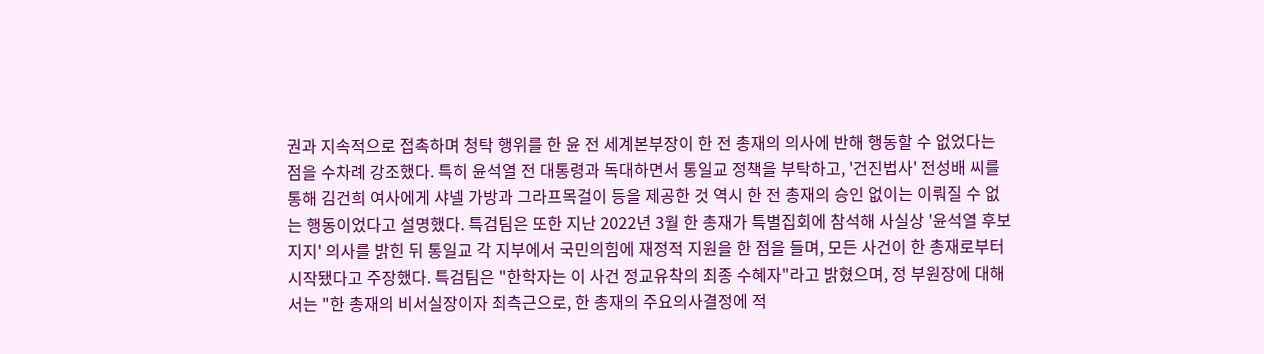권과 지속적으로 접촉하며 청탁 행위를 한 윤 전 세계본부장이 한 전 총재의 의사에 반해 행동할 수 없었다는 점을 수차례 강조했다. 특히 윤석열 전 대통령과 독대하면서 통일교 정책을 부탁하고, '건진법사' 전성배 씨를 통해 김건희 여사에게 샤넬 가방과 그라프목걸이 등을 제공한 것 역시 한 전 총재의 승인 없이는 이뤄질 수 없는 행동이었다고 설명했다. 특검팀은 또한 지난 2022년 3월 한 총재가 특별집회에 참석해 사실상 '윤석열 후보 지지' 의사를 밝힌 뒤 통일교 각 지부에서 국민의힘에 재정적 지원을 한 점을 들며, 모든 사건이 한 총재로부터 시작됐다고 주장했다. 특검팀은 "한학자는 이 사건 정교유착의 최종 수혜자"라고 밝혔으며, 정 부원장에 대해서는 "한 총재의 비서실장이자 최측근으로, 한 총재의 주요의사결정에 적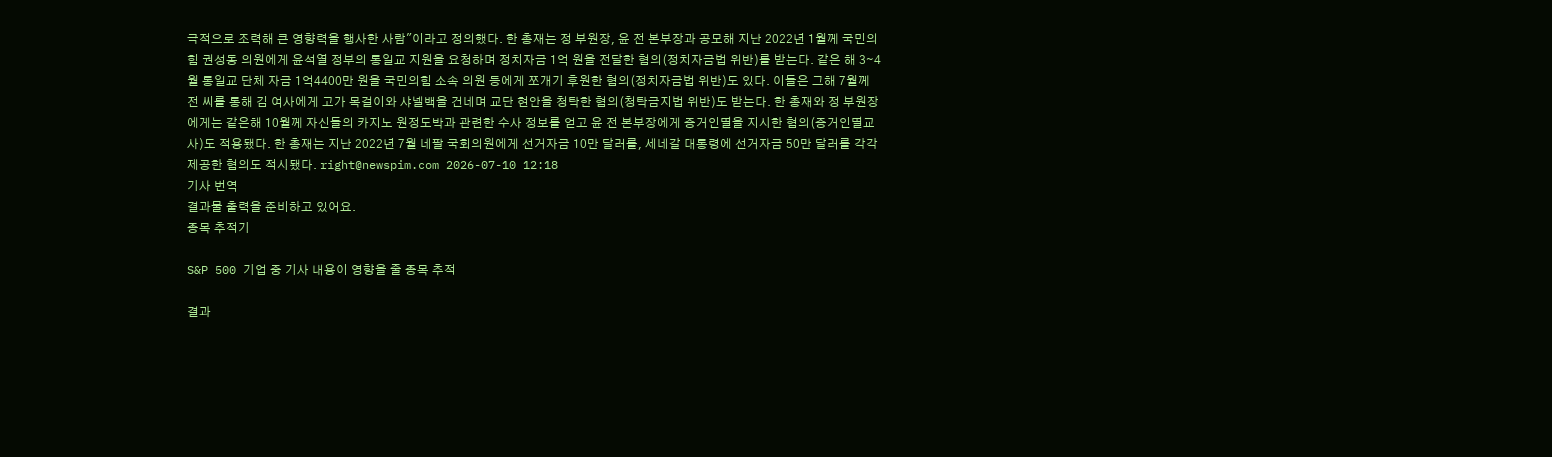극적으로 조력해 큰 영향력을 행사한 사람"이라고 정의했다. 한 총재는 정 부원장, 윤 전 본부장과 공모해 지난 2022년 1월께 국민의힘 권성동 의원에게 윤석열 정부의 통일교 지원을 요청하며 정치자금 1억 원을 전달한 혐의(정치자금법 위반)를 받는다. 같은 해 3∼4월 통일교 단체 자금 1억4400만 원을 국민의힘 소속 의원 등에게 쪼개기 후원한 혐의(정치자금법 위반)도 있다. 이들은 그해 7월께 전 씨를 통해 김 여사에게 고가 목걸이와 샤넬백을 건네며 교단 현안을 청탁한 혐의(청탁금지법 위반)도 받는다. 한 총재와 정 부원장에게는 같은해 10월께 자신들의 카지노 원정도박과 관련한 수사 정보를 얻고 윤 전 본부장에게 증거인멸을 지시한 혐의(증거인멸교사)도 적용됐다. 한 총재는 지난 2022년 7월 네팔 국회의원에게 선거자금 10만 달러를, 세네갈 대통령에 선거자금 50만 달러를 각각 제공한 혐의도 적시됐다. right@newspim.com 2026-07-10 12:18
기사 번역
결과물 출력을 준비하고 있어요.
종목 추적기

S&P 500 기업 중 기사 내용이 영향을 줄 종목 추적

결과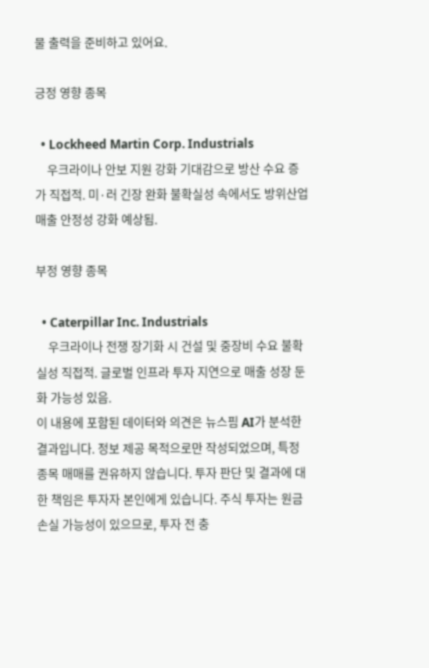물 출력을 준비하고 있어요.

긍정 영향 종목

  • Lockheed Martin Corp. Industrials
    우크라이나 안보 지원 강화 기대감으로 방산 수요 증가 직접적. 미·러 긴장 완화 불확실성 속에서도 방위산업 매출 안정성 강화 예상됨.

부정 영향 종목

  • Caterpillar Inc. Industrials
    우크라이나 전쟁 장기화 시 건설 및 중장비 수요 불확실성 직접적. 글로벌 인프라 투자 지연으로 매출 성장 둔화 가능성 있음.
이 내용에 포함된 데이터와 의견은 뉴스핌 AI가 분석한 결과입니다. 정보 제공 목적으로만 작성되었으며, 특정 종목 매매를 권유하지 않습니다. 투자 판단 및 결과에 대한 책임은 투자자 본인에게 있습니다. 주식 투자는 원금 손실 가능성이 있으므로, 투자 전 충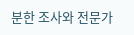분한 조사와 전문가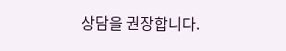상담을 권장합니다.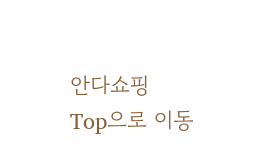안다쇼핑
Top으로 이동